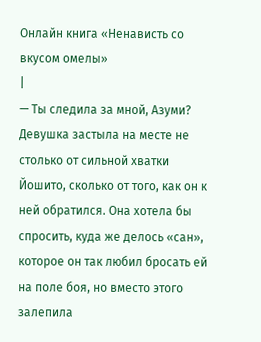Онлайн книга «Ненависть со вкусом омелы»
|
— Ты следила за мной, Азуми? Девушка застыла на месте не столько от сильной хватки Йошито, сколько от того, как он к ней обратился. Она хотела бы спросить, куда же делось «сан», которое он так любил бросать ей на поле боя, но вместо этого залепила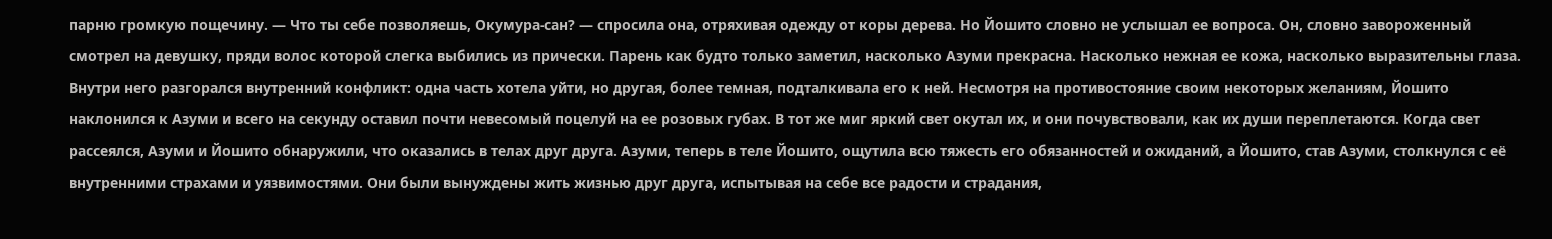парню громкую пощечину. — Что ты себе позволяешь, Окумура-сан? — спросила она, отряхивая одежду от коры дерева. Но Йошито словно не услышал ее вопроса. Он, словно завороженный смотрел на девушку, пряди волос которой слегка выбились из прически. Парень как будто только заметил, насколько Азуми прекрасна. Насколько нежная ее кожа, насколько выразительны глаза. Внутри него разгорался внутренний конфликт: одна часть хотела уйти, но другая, более темная, подталкивала его к ней. Несмотря на противостояние своим некоторых желаниям, Йошито наклонился к Азуми и всего на секунду оставил почти невесомый поцелуй на ее розовых губах. В тот же миг яркий свет окутал их, и они почувствовали, как их души переплетаются. Когда свет рассеялся, Азуми и Йошито обнаружили, что оказались в телах друг друга. Азуми, теперь в теле Йошито, ощутила всю тяжесть его обязанностей и ожиданий, а Йошито, став Азуми, столкнулся с её внутренними страхами и уязвимостями. Они были вынуждены жить жизнью друг друга, испытывая на себе все радости и страдания,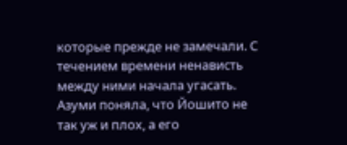которые прежде не замечали. С течением времени ненависть между ними начала угасать. Азуми поняла, что Йошито не так уж и плох, а его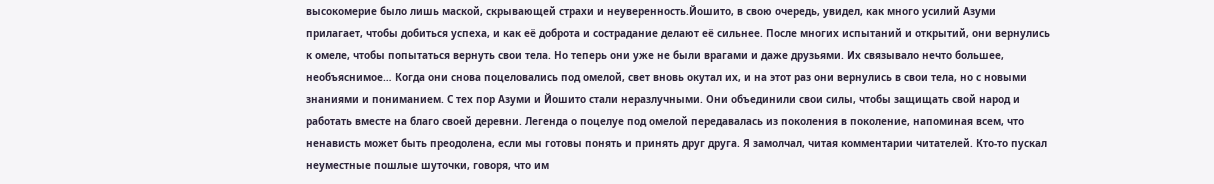высокомерие было лишь маской, скрывающей страхи и неуверенность.Йошито, в свою очередь, увидел, как много усилий Азуми прилагает, чтобы добиться успеха, и как её доброта и сострадание делают её сильнее. После многих испытаний и открытий, они вернулись к омеле, чтобы попытаться вернуть свои тела. Но теперь они уже не были врагами и даже друзьями. Их связывало нечто большее, необъяснимое… Когда они снова поцеловались под омелой, свет вновь окутал их, и на этот раз они вернулись в свои тела, но с новыми знаниями и пониманием. С тех пор Азуми и Йошито стали неразлучными. Они объединили свои силы, чтобы защищать свой народ и работать вместе на благо своей деревни. Легенда о поцелуе под омелой передавалась из поколения в поколение, напоминая всем, что ненависть может быть преодолена, если мы готовы понять и принять друг друга. Я замолчал, читая комментарии читателей. Кто-то пускал неуместные пошлые шуточки, говоря, что им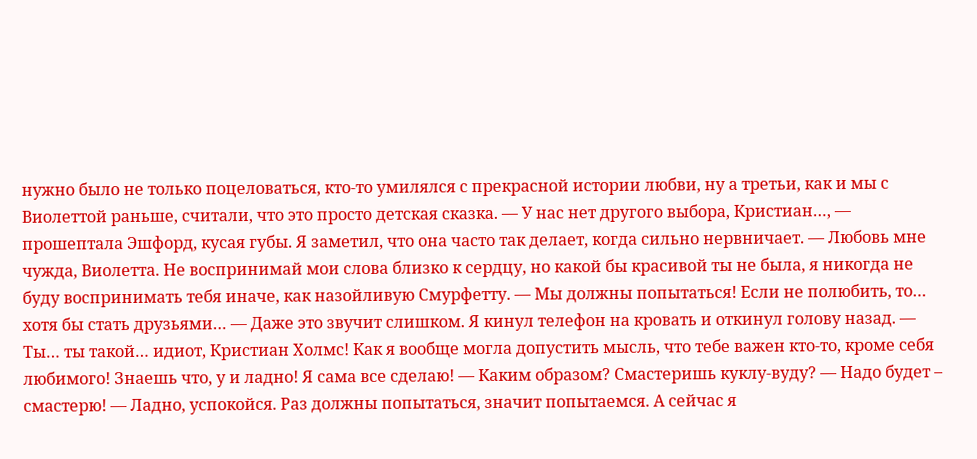нужно было не только поцеловаться, кто-то умилялся с прекрасной истории любви, ну а третьи, как и мы с Виолеттой раньше, считали, что это просто детская сказка. — У нас нет другого выбора, Кристиан…, — прошептала Эшфорд, кусая губы. Я заметил, что она часто так делает, когда сильно нервничает. — Любовь мне чужда, Виолетта. Не воспринимай мои слова близко к сердцу, но какой бы красивой ты не была, я никогда не буду воспринимать тебя иначе, как назойливую Смурфетту. — Мы должны попытаться! Если не полюбить, то… хотя бы стать друзьями… — Даже это звучит слишком. Я кинул телефон на кровать и откинул голову назад. — Ты… ты такой… идиот, Кристиан Холмс! Как я вообще могла допустить мысль, что тебе важен кто-то, кроме себя любимого! Знаешь что, у и ладно! Я сама все сделаю! — Каким образом? Смастеришь куклу-вуду? — Надо будет – смастерю! — Ладно, успокойся. Раз должны попытаться, значит попытаемся. А сейчас я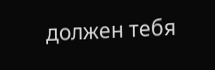должен тебя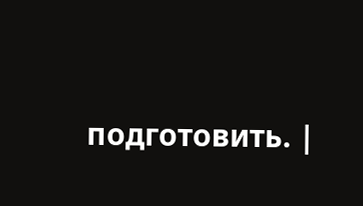подготовить. |